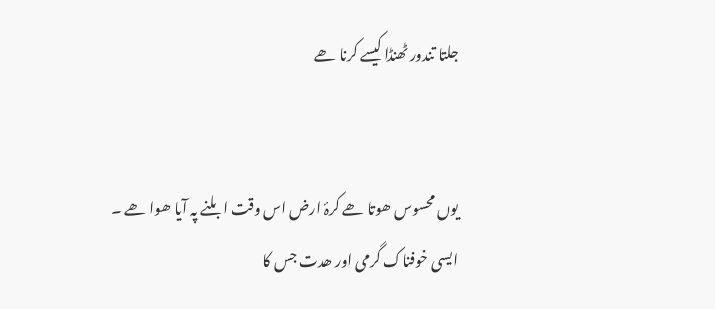جلتا تندور ٹھنڈا کیسے کرنا ھے


یوں محسوس ھوتا ھے کرۂ ارض اس وقت ابلنے پہ آیا ھوا ھے ۔ ایسی خوفناک گرمی اور ھدت جس کا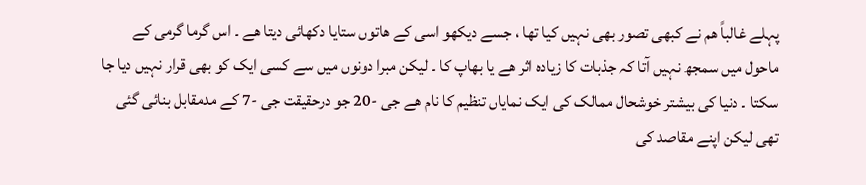پہلے غالباً ھم نے کبھی تصور بھی نہیں کیا تھا ، جسے دیکھو اسی کے ھاتوں ستایا دکھائی دیتا ھے ۔ اس گرما گرمی کے ماحول میں سمجھ نہیں آتا کہ جذبات کا زیادہ اثر ھے یا بھاپ کا ۔ لیکن مبرا دونوں میں سے کسی ایک کو بھی قرار نہیں دیا جا سکتا ۔ دنیا کی بیشتر خوشحال ممالک کی ایک نمایاں تنظیم کا نام ھے جی -20 جو درحقیقت جی -7 کے مدمقابل بنائی گئی تھی لیکن اپنے مقاصد کی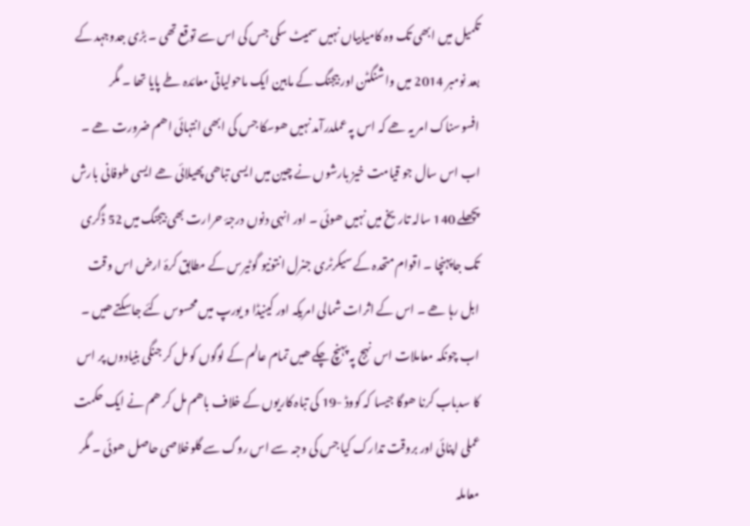تکمیل میں ابھی تک وہ کامیابیاں نہیں سمیٹ سکی جس کی اس سے توقع تھی ۔ بڑی جدوجہد کے بعد نومبر 2014 میں واشنگٹن اور بیجنگ کے مابین ایک ماحولیاتی معائدہ طے پایا تھا ۔ مگر افسوسناک امر یہ ھے کہ اس پہ عملدرآمد نہیں ھوسکا جس کی ابھی انتہائی اھم ضرورت ھے ۔ اب اس سال جو قیامت خیز بارشوں نے چین میں ایسی تباھی پھیلائی ھے ایسی طوفانی بارش پچھلے 140 سالہ تاریخ میں نہیں ھوئی ۔ اور انہی دنوں درجۂ حرارت بھی بیجنگ میں 52 ڈگری تک جاپہنچا ۔ اقوام متحدہ کے سیکرٹری جنرل انتونیو گوٹیرس کے مطابق کرۂ ارض اس وقت ابل رہا ھے ۔ اس کے اثرات شمالی امریکہ اور کینیڈا و یورپ میں محسوس کئے جاسکتے ھیں ۔ اب چونکہ معاملات اس نہج پہ پہنچ چکے ھیں تمام عالم کے لوگوں کو مل کر جنگی بنیادوں پر اس کا سدباب کرنا ھوگا جیسا کہ کووڈ -19 کی تباہ کاریوں کے خلاف باھم مل کر ھم نے ایک حکمت عملی اپنائی اور بروقت تدارک کیا جس کی وجہ سے اس روگ سے گلوخلاصی حاصل ھوئی ۔ مگر معاملہ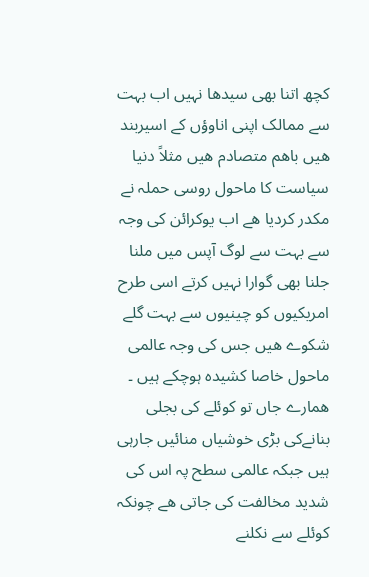کچھ اتنا بھی سیدھا نہیں اب بہت سے ممالک اپنی اناوؤں کے اسیربند ھیں باھم متصادم ھیں مثلاً دنیا سیاست کا ماحول روسی حملہ نے مکدر کردیا ھے اب یوکرائن کی وجہ سے بہت سے لوگ آپس میں ملنا جلنا بھی گوارا نہیں کرتے اسی طرح امریکیوں کو چینیوں سے بہت گلے شکوے ھیں جس کی وجہ عالمی ماحول خاصا کشیدہ ہوچکے ہیں ۔ ھمارے جاں تو کوئلے کی بجلی بنانےکی بڑی خوشیاں منائیں جارہی ہیں جبکہ عالمی سطح پہ اس کی شدید مخالفت کی جاتی ھے چونکہ کوئلے سے نکلنے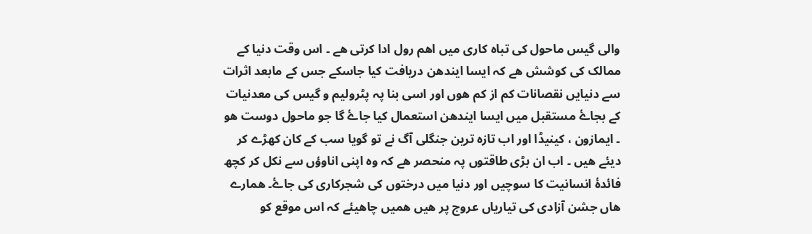والی گیس ماحول کی تباہ کاری میں اھم رول ادا کرتی ھے ۔ اس وقت دنیا کے ممالک کی کوشش ھے کہ ایسا ایندھن دریافت کیا جاسکے جس کے مابعد اثرات سے دنیایں نقصانات کم از کم ھوں اور اسی بنا پہ پٹرولیم و گیس کی معدنیات کے بجاۓ مستقبل میں ایسا ایندھن استعمال کیا جاۓ گا جو ماحول دوست ھو ۔ ایمازون ، کینیڈا اور اب تازہ ترین جنگلی آگ نے تو گویا سب کے کان کھڑے کر دیئے ھیں ۔ اب ان بڑی طاقتوں پہ منحصر ھے کہ وہ اپنی اناوؤں سے نکل کر کچھ فائدۂ انسانیت کا سوچیں اور دنیا میں درختوں کی شجرکاری کی جاۓ۔ ھمارے ھاں جشن آزادی کی تیاریاں عروج پر ھیں ھمیں چاھیئے کہ اس موقع کو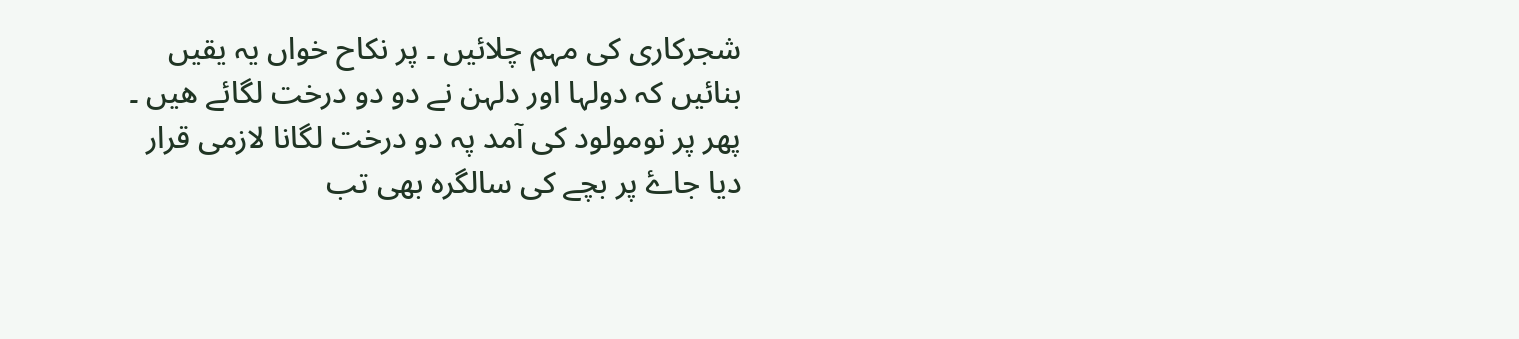شجرکاری کی مہم چلائیں ۔ پر نکاح خواں یہ یقیں بنائیں کہ دولہا اور دلہن نے دو دو درخت لگائے ھیں ۔ پھر پر نومولود کی آمد پہ دو درخت لگانا لازمی قرار دیا جاۓ پر بچے کی سالگرہ بھی تب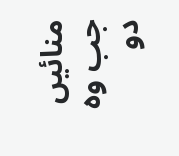منائیں جب وہ دو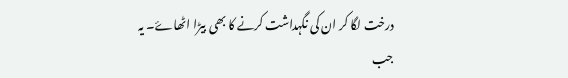درخت لگا کر ان کی نگہداشت کرنے کا بھی بیڑا اٹھاۓ۔ یہ جب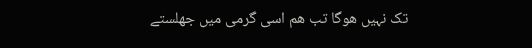تک نہیں ھوگا تب ھم اسی گرمی میں جھلستے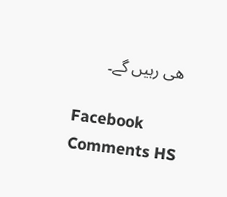ھی رہیں گے۔

Facebook Comments HS